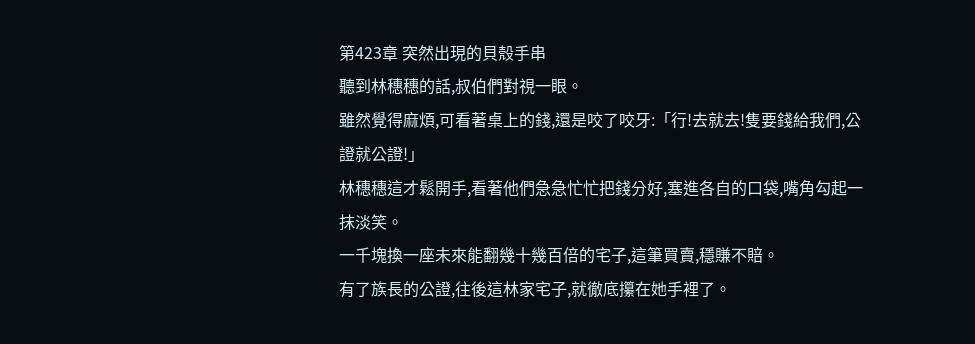第423章 突然出現的貝殼手串
聽到林穗穗的話,叔伯們對視一眼。
雖然覺得麻煩,可看著桌上的錢,還是咬了咬牙:「行!去就去!隻要錢給我們,公證就公證!」
林穗穗這才鬆開手,看著他們急急忙忙把錢分好,塞進各自的口袋,嘴角勾起一抹淡笑。
一千塊換一座未來能翻幾十幾百倍的宅子,這筆買賣,穩賺不賠。
有了族長的公證,往後這林家宅子,就徹底攥在她手裡了。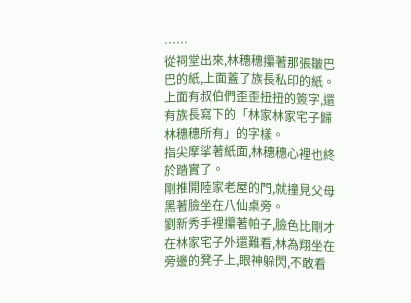……
從祠堂出來,林穗穗攥著那張皺巴巴的紙,上面蓋了族長私印的紙。
上面有叔伯們歪歪扭扭的簽字,還有族長寫下的「林家林家宅子歸林穗穗所有」的字樣。
指尖摩挲著紙面,林穗穗心裡也終於踏實了。
剛推開陸家老屋的門,就撞見父母黑著臉坐在八仙桌旁。
劉新秀手裡攥著帕子,臉色比剛才在林家宅子外還難看,林為翔坐在旁邊的凳子上,眼神躲閃,不敢看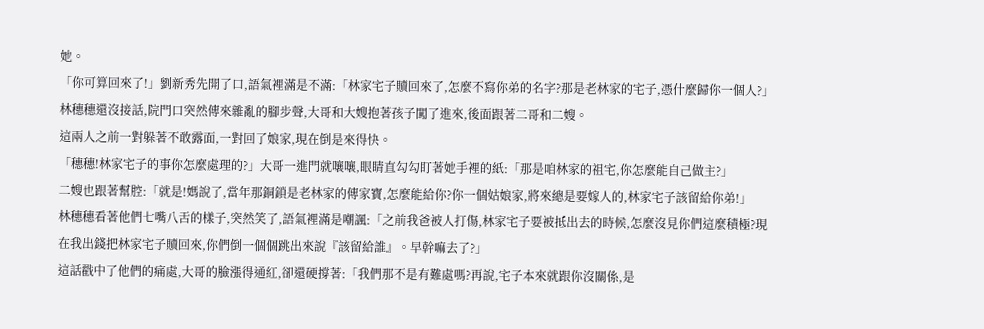她。
「你可算回來了!」劉新秀先開了口,語氣裡滿是不滿:「林家宅子贖回來了,怎麼不寫你弟的名字?那是老林家的宅子,憑什麼歸你一個人?」
林穗穗還沒接話,院門口突然傳來雜亂的腳步聲,大哥和大嫂抱著孩子闖了進來,後面跟著二哥和二嫂。
這兩人之前一對躲著不敢露面,一對回了娘家,現在倒是來得快。
「穗穗!林家宅子的事你怎麼處理的?」大哥一進門就嚷嚷,眼睛直勾勾盯著她手裡的紙:「那是咱林家的祖宅,你怎麼能自己做主?」
二嫂也跟著幫腔:「就是!媽說了,當年那銅鎖是老林家的傳家寶,怎麼能給你?你一個姑娘家,將來總是要嫁人的,林家宅子該留給你弟!」
林穗穗看著他們七嘴八舌的樣子,突然笑了,語氣裡滿是嘲諷:「之前我爸被人打傷,林家宅子要被抵出去的時候,怎麼沒見你們這麼積極?現在我出錢把林家宅子贖回來,你們倒一個個跳出來說『該留給誰』。早幹嘛去了?」
這話戳中了他們的痛處,大哥的臉漲得通紅,卻還硬撐著:「我們那不是有難處嗎?再說,宅子本來就跟你沒關係,是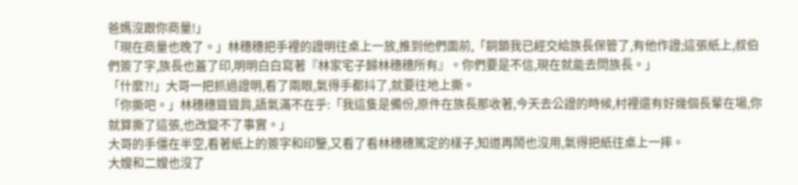爸媽沒跟你商量!」
「現在商量也晚了。」林穗穗把手裡的證明往桌上一放,推到他們面前,「銅鎖我已經交給族長保管了,有他作證;這張紙上,叔伯們簽了字,族長也蓋了印,明明白白寫著『林家宅子歸林穗穗所有』。你們要是不信,現在就能去問族長。」
「什麼?!」大哥一把抓過證明,看了兩眼,氣得手都抖了,就要往地上撕。
「你撕吧。」林穗穗聳聳肩,語氣滿不在乎:「我這隻是備份,原件在族長那收著,今天去公證的時候,村裡還有好幾個長輩在場,你就算撕了這張,也改變不了事實。」
大哥的手僵在半空,看著紙上的簽字和印鑒,又看了看林穗穗篤定的樣子,知道再鬧也沒用,氣得把紙往桌上一摔。
大嫂和二嫂也沒了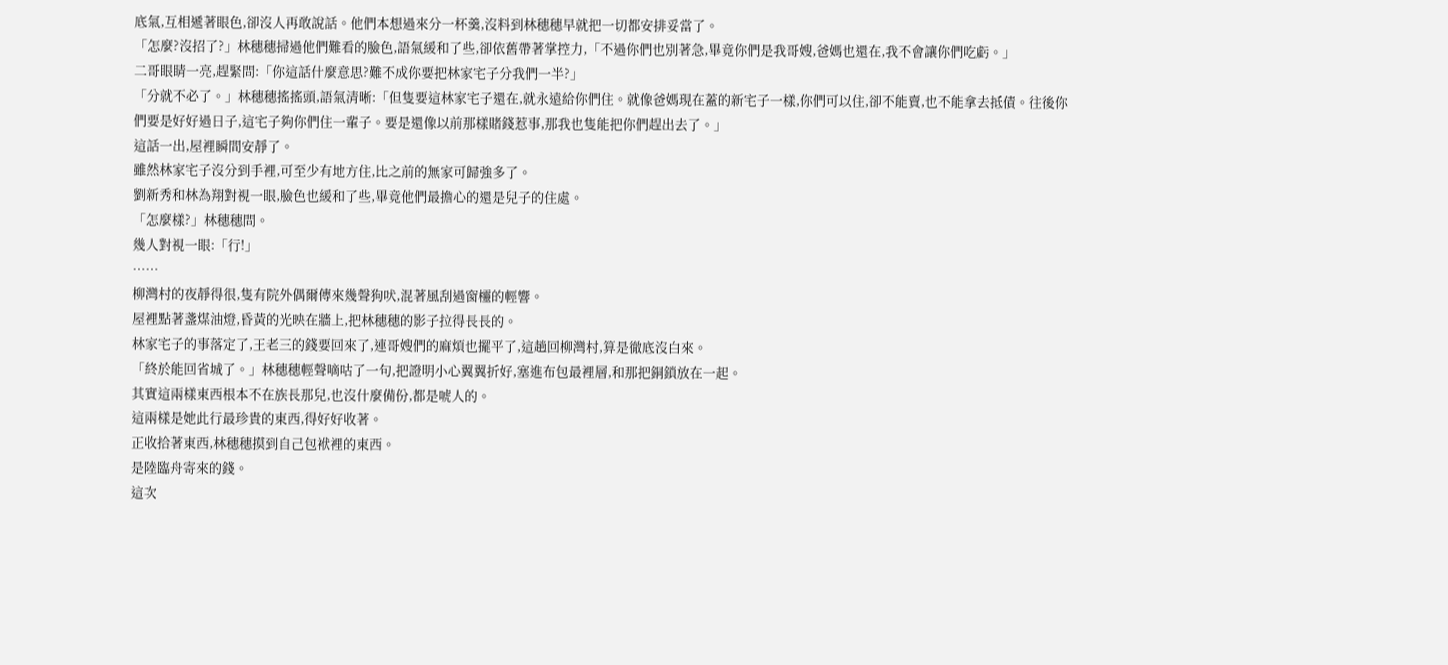底氣,互相遞著眼色,卻沒人再敢說話。他們本想過來分一杯羹,沒料到林穗穗早就把一切都安排妥當了。
「怎麼?沒招了?」林穗穗掃過他們難看的臉色,語氣緩和了些,卻依舊帶著掌控力,「不過你們也別著急,畢竟你們是我哥嫂,爸媽也還在,我不會讓你們吃虧。」
二哥眼睛一亮,趕緊問:「你這話什麼意思?難不成你要把林家宅子分我們一半?」
「分就不必了。」林穗穗搖搖頭,語氣清晰:「但隻要這林家宅子還在,就永遠給你們住。就像爸媽現在蓋的新宅子一樣,你們可以住,卻不能賣,也不能拿去抵債。往後你們要是好好過日子,這宅子夠你們住一輩子。要是還像以前那樣賭錢惹事,那我也隻能把你們趕出去了。」
這話一出,屋裡瞬間安靜了。
雖然林家宅子沒分到手裡,可至少有地方住,比之前的無家可歸強多了。
劉新秀和林為翔對視一眼,臉色也緩和了些,畢竟他們最擔心的還是兒子的住處。
「怎麼樣?」林穗穗問。
幾人對視一眼:「行!」
……
柳灣村的夜靜得很,隻有院外偶爾傳來幾聲狗吠,混著風刮過窗欞的輕響。
屋裡點著盞煤油燈,昏黃的光映在牆上,把林穗穗的影子拉得長長的。
林家宅子的事落定了,王老三的錢要回來了,連哥嫂們的麻煩也擺平了,這趟回柳灣村,算是徹底沒白來。
「終於能回省城了。」林穗穗輕聲嘀咕了一句,把證明小心翼翼折好,塞進布包最裡層,和那把銅鎖放在一起。
其實這兩樣東西根本不在族長那兒,也沒什麼備份,都是唬人的。
這兩樣是她此行最珍貴的東西,得好好收著。
正收拾著東西,林穗穗摸到自己包袱裡的東西。
是陸臨舟寄來的錢。
這次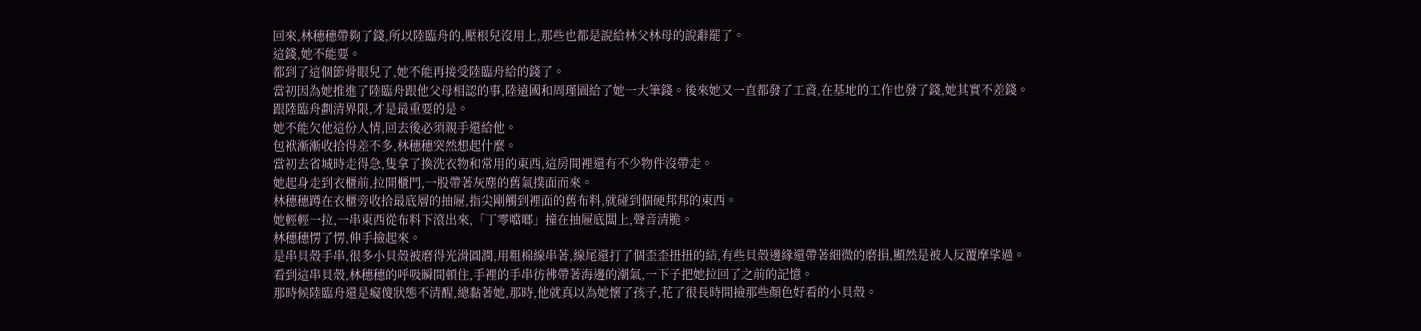回來,林穗穗帶夠了錢,所以陸臨舟的,壓根兒沒用上,那些也都是說給林父林母的說辭罷了。
這錢,她不能要。
都到了這個節骨眼兒了,她不能再接受陸臨舟給的錢了。
當初因為她推進了陸臨舟跟他父母相認的事,陸遠國和周瑾園給了她一大筆錢。後來她又一直都發了工資,在基地的工作也發了錢,她其實不差錢。
跟陸臨舟劃清界限,才是最重要的是。
她不能欠他這份人情,回去後必須親手還給他。
包袱漸漸收拾得差不多,林穗穗突然想起什麼。
當初去省城時走得急,隻拿了換洗衣物和常用的東西,這房間裡還有不少物件沒帶走。
她起身走到衣櫃前,拉開櫃門,一股帶著灰塵的舊氣撲面而來。
林穗穗蹲在衣櫃旁收拾最底層的抽屜,指尖剛觸到裡面的舊布料,就碰到個硬邦邦的東西。
她輕輕一拉,一串東西從布料下滾出來,「丁零噹啷」撞在抽屜底闆上,聲音清脆。
林穗穗愣了愣,伸手撿起來。
是串貝殼手串,很多小貝殼被磨得光滑圓潤,用粗棉線串著,線尾還打了個歪歪扭扭的結,有些貝殼邊緣還帶著細微的磨損,顯然是被人反覆摩挲過。
看到這串貝殼,林穗穗的呼吸瞬間頓住,手裡的手串彷彿帶著海邊的潮氣,一下子把她拉回了之前的記憶。
那時候陸臨舟還是癡傻狀態不清醒,總黏著她,那時,他就真以為她懷了孩子,花了很長時間撿那些顏色好看的小貝殼。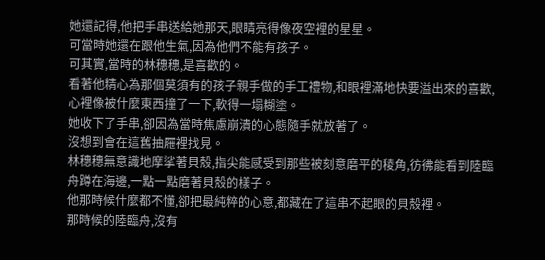她還記得,他把手串送給她那天,眼睛亮得像夜空裡的星星。
可當時她還在跟他生氣,因為他們不能有孩子。
可其實,當時的林穗穗,是喜歡的。
看著他精心為那個莫須有的孩子親手做的手工禮物,和眼裡滿地快要溢出來的喜歡,心裡像被什麼東西撞了一下,軟得一塌糊塗。
她收下了手串,卻因為當時焦慮崩潰的心態隨手就放著了。
沒想到會在這舊抽屜裡找見。
林穗穗無意識地摩挲著貝殼,指尖能感受到那些被刻意磨平的稜角,彷彿能看到陸臨舟蹲在海邊,一點一點磨著貝殼的樣子。
他那時候什麼都不懂,卻把最純粹的心意,都藏在了這串不起眼的貝殼裡。
那時候的陸臨舟,沒有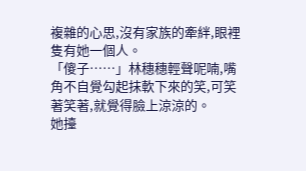複雜的心思,沒有家族的牽絆,眼裡隻有她一個人。
「傻子……」林穗穗輕聲呢喃,嘴角不自覺勾起抹軟下來的笑,可笑著笑著,就覺得臉上涼涼的。
她擡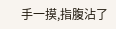手一摸,指腹沾了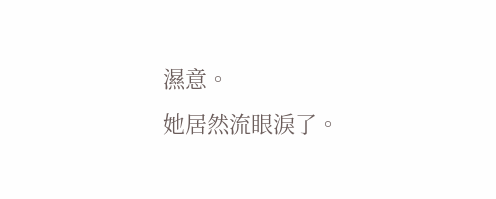濕意。
她居然流眼淚了。